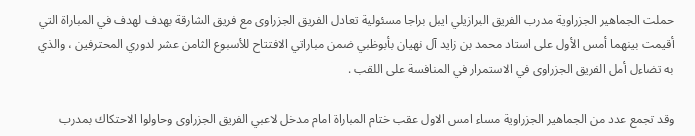حملت الجماهير الجزراوية مدرب الفريق البرازيلي ايبل براجا مسئولية تعادل الفريق الجزراوى مع فريق الشارقة بهدف لهدف في المباراة التي أقيمت بينهما أمس الأول على استاد محمد بن زايد آل نهيان بأبوظبي ضمن مباراتي الافتتاح للأسبوع الثامن عشر لدوري المحترفين ، والذي به تضاءل أمل الفريق الجزراوى في الاستمرار في المنافسة على اللقب .

وقد تجمع عدد من الجماهير الجزراوية مساء امس الاول عقب ختام المباراة امام مدخل لاعبي الفريق الجزراوى وحاولوا الاحتكاك بمدرب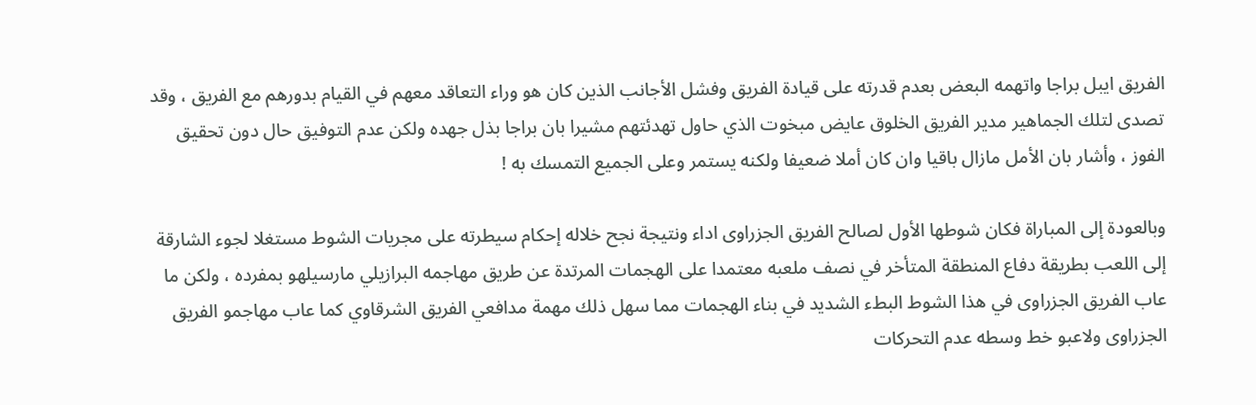الفريق ايبل براجا واتهمه البعض بعدم قدرته على قيادة الفريق وفشل الأجانب الذين كان هو وراء التعاقد معهم في القيام بدورهم مع الفريق ، وقد تصدى لتلك الجماهير مدير الفريق الخلوق عايض مبخوت الذي حاول تهدئتهم مشيرا بان براجا بذل جهده ولكن عدم التوفيق حال دون تحقيق الفوز ، وأشار بان الأمل مازال باقيا وان كان أملا ضعيفا ولكنه يستمر وعلى الجميع التمسك به !

وبالعودة إلى المباراة فكان شوطها الأول لصالح الفريق الجزراوى اداء ونتيجة نجح خلاله إحكام سيطرته على مجريات الشوط مستغلا لجوء الشارقة إلى اللعب بطريقة دفاع المنطقة المتأخر في نصف ملعبه معتمدا على الهجمات المرتدة عن طريق مهاجمه البرازيلي مارسيلهو بمفرده ، ولكن ما عاب الفريق الجزراوى في هذا الشوط البطء الشديد في بناء الهجمات مما سهل ذلك مهمة مدافعي الفريق الشرقاوي كما عاب مهاجمو الفريق الجزراوى ولاعبو خط وسطه عدم التحركات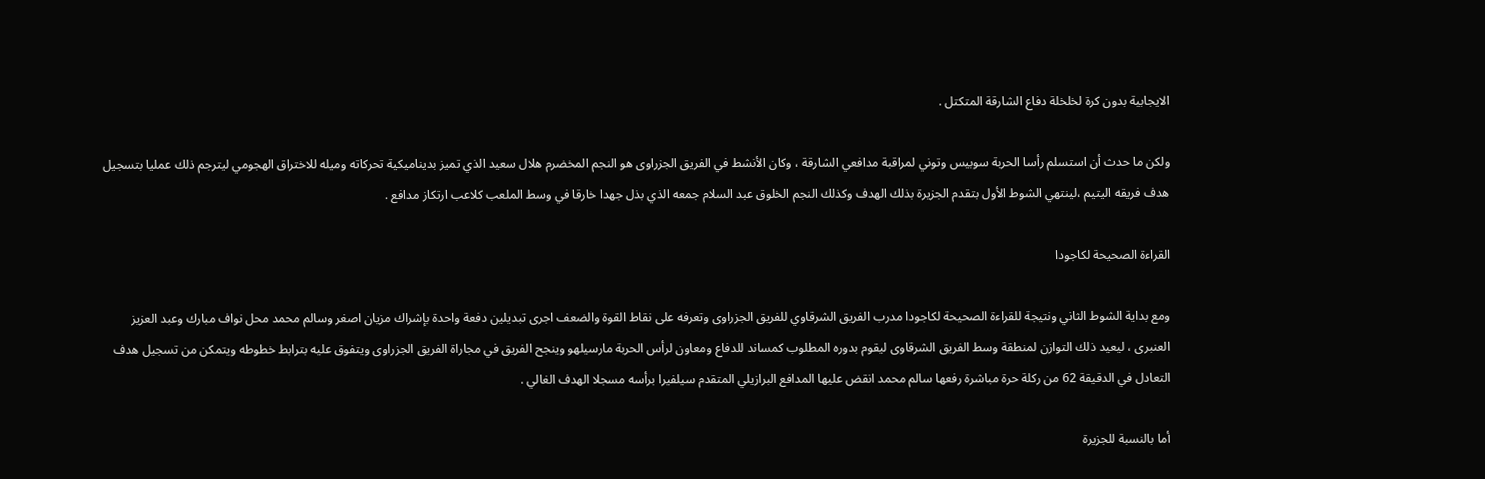الايجابية بدون كرة لخلخلة دفاع الشارقة المتكتل .

ولكن ما حدث أن استسلم رأسا الحربة سوبيس وتوني لمراقبة مدافعي الشارقة ، وكان الأنشط في الفريق الجزراوى هو النجم المخضرم هلال سعيد الذي تميز بديناميكية تحركاته وميله للاختراق الهجومي ليترجم ذلك عمليا بتسجيل هدف فريقه اليتيم ،لينتهي الشوط الأول بتقدم الجزيرة بذلك الهدف وكذلك النجم الخلوق عبد السلام جمعه الذي بذل جهدا خارقا في وسط الملعب كلاعب ارتكاز مدافع .

القراءة الصحيحة لكاجودا

ومع بداية الشوط الثاني ونتيجة للقراءة الصحيحة لكاجودا مدرب الفريق الشرقاوي للفريق الجزراوى وتعرفه على نقاط القوة والضعف اجرى تبديلين دفعة واحدة بإشراك مزيان اصغر وسالم محمد محل نواف مبارك وعبد العزيز العنبرى ، ليعيد ذلك التوازن لمنطقة وسط الفريق الشرقاوى ليقوم بدوره المطلوب كمساند للدفاع ومعاون لرأس الحربة مارسيلهو وينجح الفريق في مجاراة الفريق الجزراوى ويتفوق عليه بترابط خطوطه ويتمكن من تسجيل هدف التعادل في الدقيقة 62 من ركلة حرة مباشرة رفعها سالم محمد انقض عليها المدافع البرازيلي المتقدم سيلفيرا برأسه مسجلا الهدف الغالي .

أما بالنسبة للجزيرة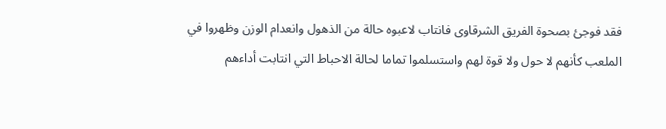فقد فوجئ بصحوة الفريق الشرقاوى فانتاب لاعبوه حالة من الذهول وانعدام الوزن وظهروا في الملعب كأنهم لا حول ولا قوة لهم واستسلموا تماما لحالة الاحباط التي انتابت أداءهم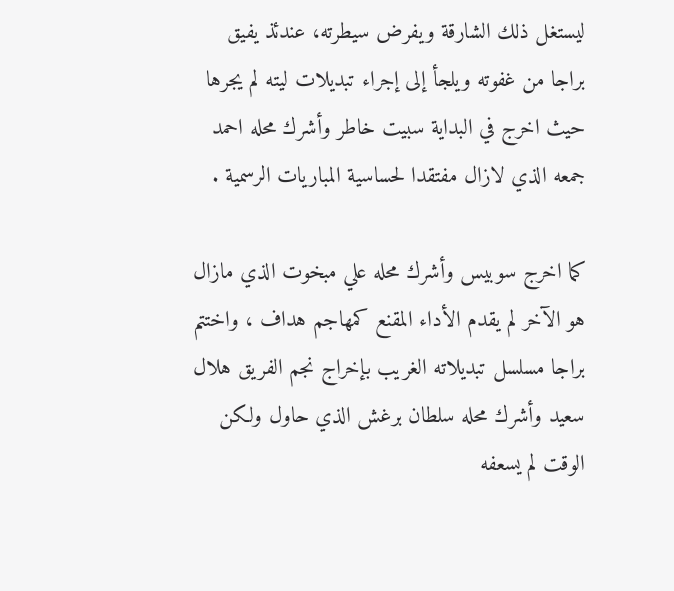ليستغل ذلك الشارقة ويفرض سيطرته، عندئذ يفيق براجا من غفوته ويلجأ إلى إجراء تبديلات ليته لم يجرها حيث اخرج في البداية سبيت خاطر وأشرك محله احمد جمعه الذي لازال مفتقدا لحساسية المباريات الرسمية .

كما اخرج سوبيس وأشرك محله علي مبخوت الذي مازال هو الآخر لم يقدم الأداء المقنع كمهاجم هداف ، واختتم براجا مسلسل تبديلاته الغريب بإخراج نجم الفريق هلال سعيد وأشرك محله سلطان برغش الذي حاول ولكن الوقت لم يسعفه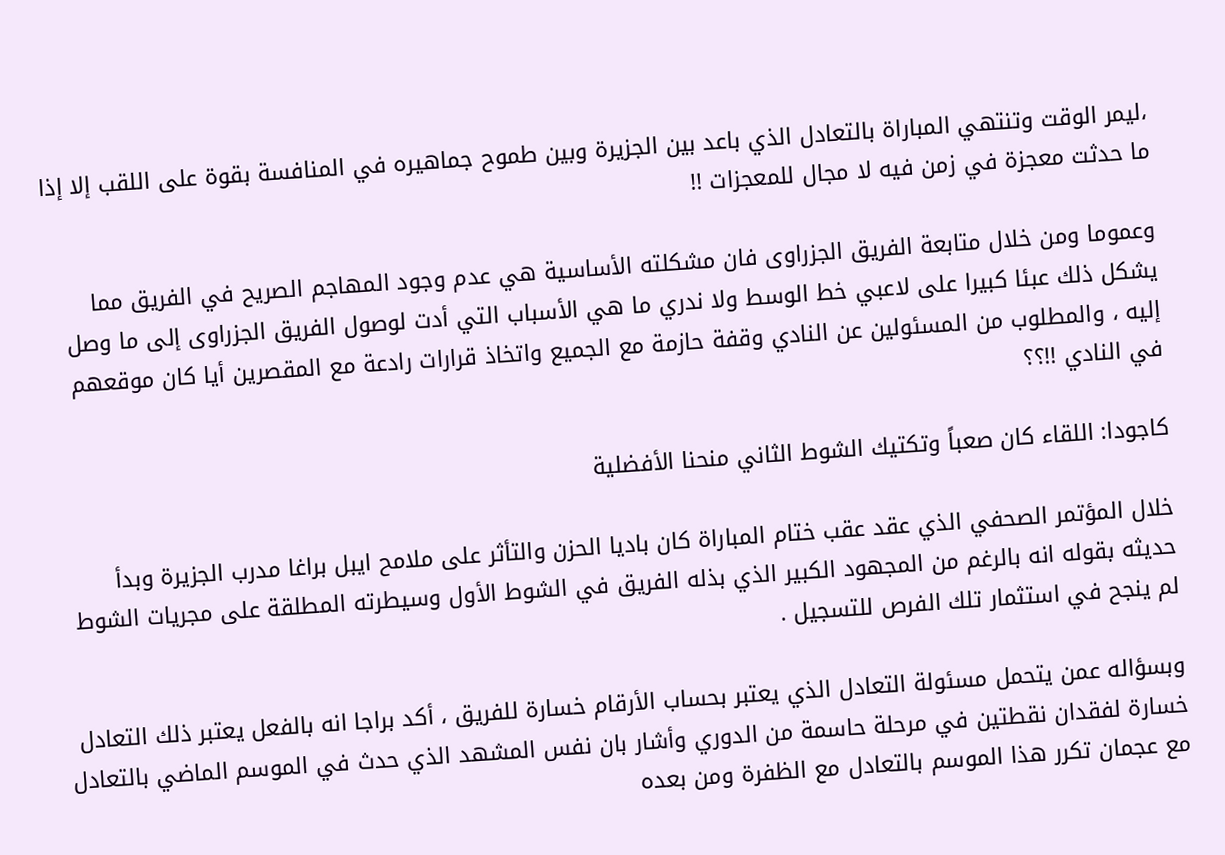،ليمر الوقت وتنتهي المباراة بالتعادل الذي باعد بين الجزيرة وبين طموح جماهيره في المنافسة بقوة على اللقب إلا إذا ما حدثت معجزة في زمن فيه لا مجال للمعجزات !!

وعموما ومن خلال متابعة الفريق الجزراوى فان مشكلته الأساسية هي عدم وجود المهاجم الصريح في الفريق مما يشكل ذلك عبئا كبيرا على لاعبي خط الوسط ولا ندري ما هي الأسباب التي أدت لوصول الفريق الجزراوى إلى ما وصل إليه ، والمطلوب من المسئولين عن النادي وقفة حازمة مع الجميع واتخاذ قرارات رادعة مع المقصرين أيا كان موقعهم في النادي !!؟؟

كاجودا: اللقاء كان صعباً وتكتيك الشوط الثاني منحنا الأفضلية

خلال المؤتمر الصحفي الذي عقد عقب ختام المباراة كان باديا الحزن والتأثر على ملامح ايبل براغا مدرب الجزيرة وبدأ حديثه بقوله انه بالرغم من المجهود الكبير الذي بذله الفريق في الشوط الأول وسيطرته المطلقة على مجريات الشوط لم ينجح في استثمار تلك الفرص للتسجيل .

وبسؤاله عمن يتحمل مسئولة التعادل الذي يعتبر بحساب الأرقام خسارة للفريق ، أكد براجا انه بالفعل يعتبر ذلك التعادل خسارة لفقدان نقطتين في مرحلة حاسمة من الدوري وأشار بان نفس المشهد الذي حدث في الموسم الماضي بالتعادل مع عجمان تكرر هذا الموسم بالتعادل مع الظفرة ومن بعده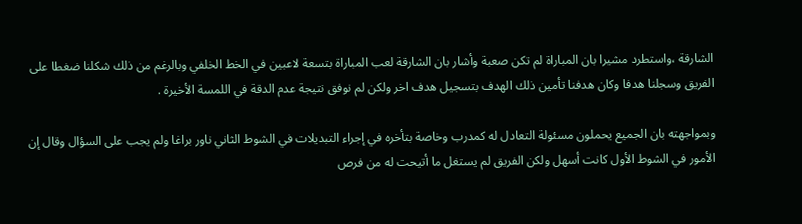الشارقة ،واستطرد مشيرا بان المباراة لم تكن صعبة وأشار بان الشارقة لعب المباراة بتسعة لاعبين في الخط الخلفي وبالرغم من ذلك شكلنا ضغطا على الفريق وسجلنا هدفا وكان هدفنا تأمين ذلك الهدف بتسجيل هدف اخر ولكن لم نوفق نتيجة عدم الدقة في اللمسة الأخيرة .

وبمواجهته بان الجميع يحملون مسئولة التعادل له كمدرب وخاصة بتأخره في إجراء التبديلات في الشوط الثاني ناور براغا ولم يجب على السؤال وقال إن الأمور في الشوط الأول كانت أسهل ولكن الفريق لم يستغل ما أتيحت له من فرص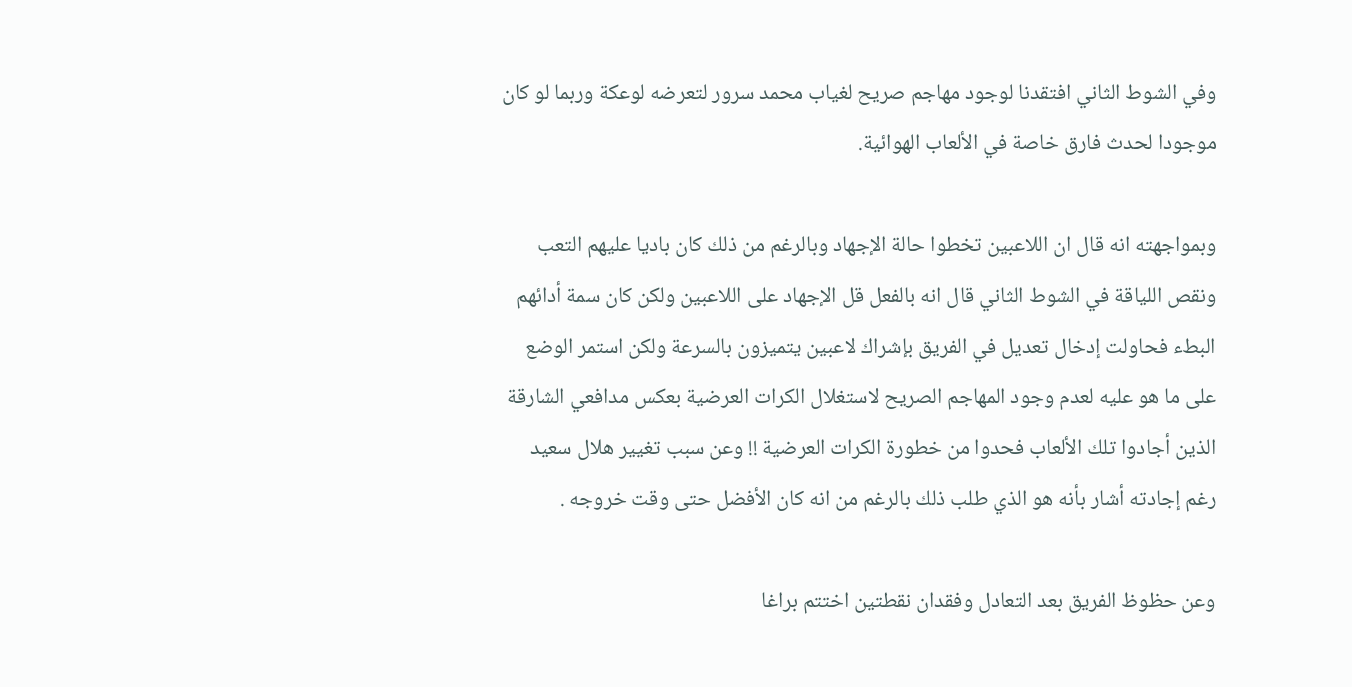وفي الشوط الثاني افتقدنا لوجود مهاجم صريح لغياب محمد سرور لتعرضه لوعكة وربما لو كان موجودا لحدث فارق خاصة في الألعاب الهوائية.

وبمواجهته انه قال ان اللاعبين تخطوا حالة الإجهاد وبالرغم من ذلك كان باديا عليهم التعب ونقص اللياقة في الشوط الثاني قال انه بالفعل قل الإجهاد على اللاعبين ولكن كان سمة أدائهم البطء فحاولت إدخال تعديل في الفريق بإشراك لاعبين يتميزون بالسرعة ولكن استمر الوضع على ما هو عليه لعدم وجود المهاجم الصريح لاستغلال الكرات العرضية بعكس مدافعي الشارقة الذين أجادوا تلك الألعاب فحدوا من خطورة الكرات العرضية !! وعن سبب تغيير هلال سعيد رغم إجادته أشار بأنه هو الذي طلب ذلك بالرغم من انه كان الأفضل حتى وقت خروجه .

وعن حظوظ الفريق بعد التعادل وفقدان نقطتين اختتم براغا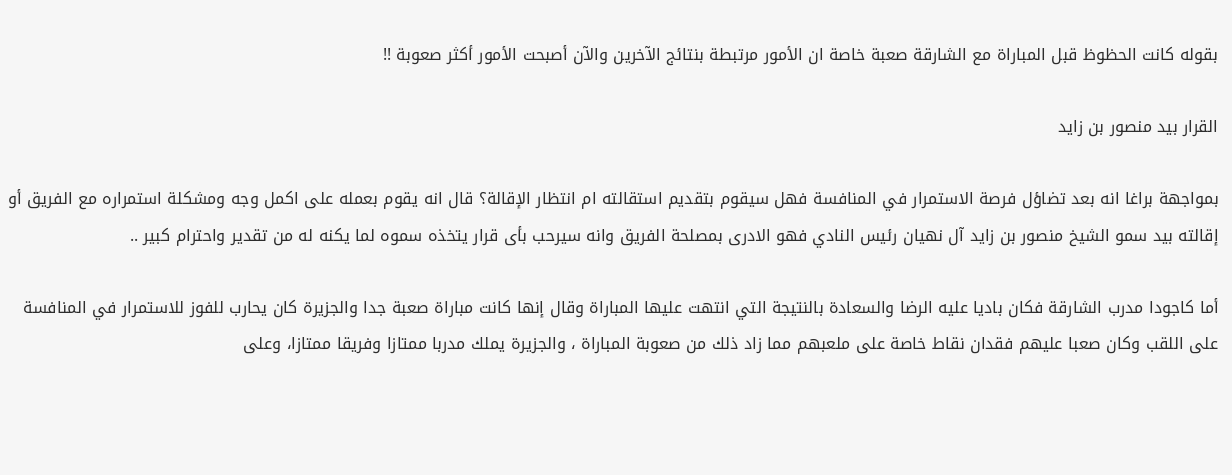بقوله كانت الحظوظ قبل المباراة مع الشارقة صعبة خاصة ان الأمور مرتبطة بنتائج الآخرين والآن أصبحت الأمور أكثر صعوبة !!

القرار بيد منصور بن زايد

بمواجهة براغا انه بعد تضاؤل فرصة الاستمرار في المنافسة فهل سيقوم بتقديم استقالته ام انتظار الإقالة؟ قال انه يقوم بعمله على اكمل وجه ومشكلة استمراره مع الفريق أو إقالته بيد سمو الشيخ منصور بن زايد آل نهيان رئيس النادي فهو الادرى بمصلحة الفريق وانه سيرحب بأى قرار يتخذه سموه لما يكنه له من تقدير واحترام كبير ..

أما كاجودا مدرب الشارقة فكان باديا عليه الرضا والسعادة بالنتيجة التي انتهت عليها المباراة وقال إنها كانت مباراة صعبة جدا والجزيرة كان يحارب للفوز للاستمرار في المنافسة على اللقب وكان صعبا عليهم فقدان نقاط خاصة على ملعبهم مما زاد ذلك من صعوبة المباراة ، والجزيرة يملك مدربا ممتازا وفريقا ممتازا، وعلى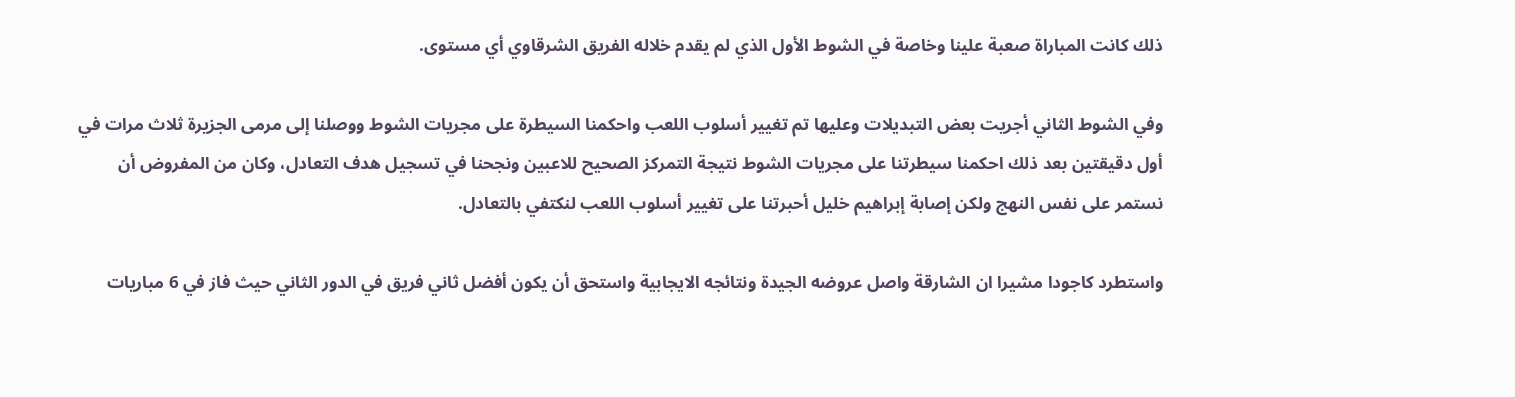ذلك كانت المباراة صعبة علينا وخاصة في الشوط الأول الذي لم يقدم خلاله الفريق الشرقاوي أي مستوى.

وفي الشوط الثاني أجريت بعض التبديلات وعليها تم تغيير أسلوب اللعب واحكمنا السيطرة على مجريات الشوط ووصلنا إلى مرمى الجزيرة ثلاث مرات في أول دقيقتين بعد ذلك احكمنا سيطرتنا على مجريات الشوط نتيجة التمركز الصحيح للاعبين ونجحنا في تسجيل هدف التعادل، وكان من المفروض أن نستمر على نفس النهج ولكن إصابة إبراهيم خليل أحبرتنا على تغيير أسلوب اللعب لنكتفي بالتعادل.

واستطرد كاجودا مشيرا ان الشارقة واصل عروضه الجيدة ونتائجه الايجابية واستحق أن يكون أفضل ثاني فريق في الدور الثاني حيث فاز في 6 مباريات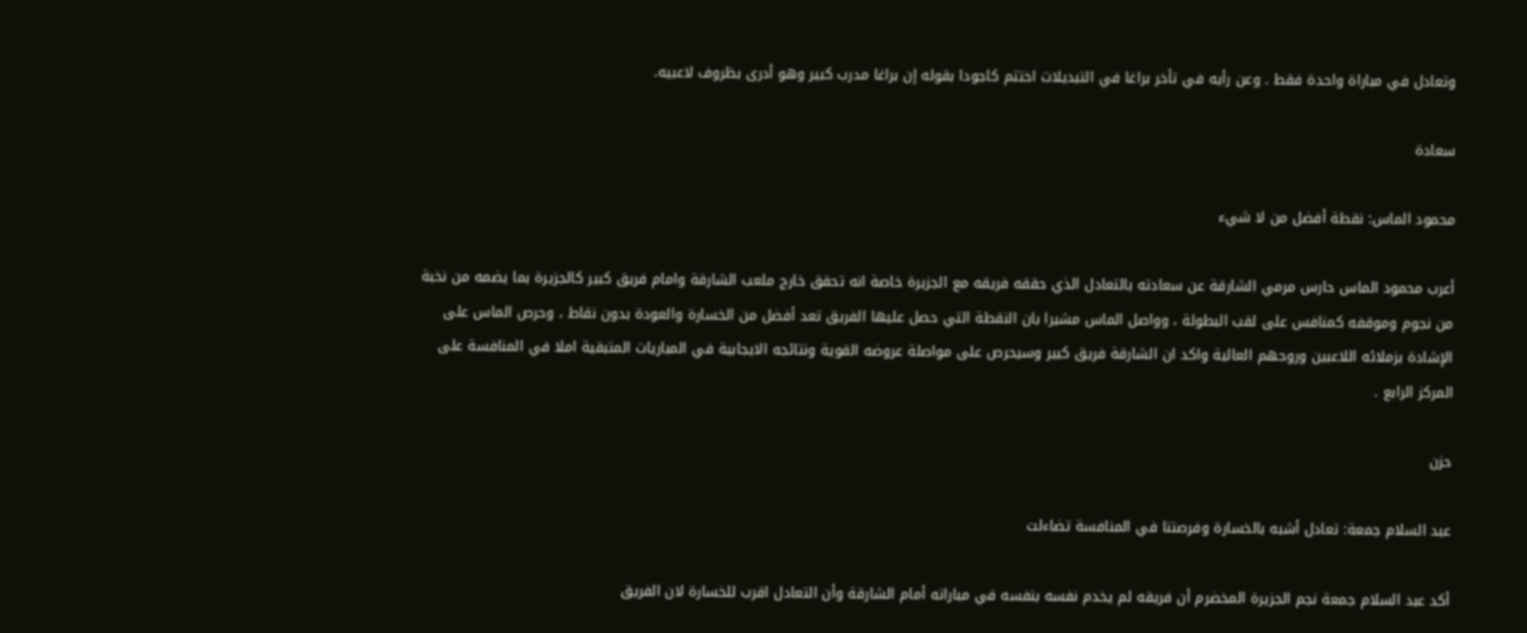وتعادل في مباراة واحدة فقط . وعن رأيه في تأخر براغا في التبديلات اختتم كاجودا بقوله إن براغا مدرب كبير وهو أدرى بظروف لاعبيه.

سعادة

محمود الماس: نقطة أفضل من لا شيء

أعرب محمود الماس حارس مرمي الشارقة عن سعادته بالتعادل الذي حققه فريقه مع الجزيرة خاصة انه تحقق خارج ملعب الشارقة وامام فريق كبير كالجزيرة بما يضمه من نخبة من نجوم وموقفه كمنافس على لقب البطولة ، وواصل الماس مشيرا بان النقطة التي حصل عليها الفريق تعد أفضل من الخسارة والعودة بدون نقاط ، وحرص الماس على الإشادة بزملائه اللاعبين وروحهم العالية واكد ان الشارقة فريق كبير وسيحرص على مواصلة عروضه القوية ونتائجه الايجابية في المباريات المتبقية املا في المنافسة على المركز الرابع .

حزن

عبد السلام جمعة: تعادل أشبه بالخسارة وفرصتنا في المنافسة تضاءلت

أكد عبد السلام جمعة نجم الجزيرة المخضرم أن فريقه لم يخدم نفسه بنفسه في مباراته أمام الشارقة وأن التعادل اقرب للخسارة لان الفريق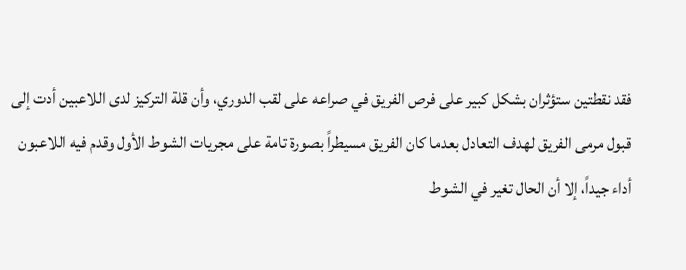فقد نقطتين ستؤثران بشكل كبير على فرص الفريق في صراعه على لقب الدوري، وأن قلة التركيز لدى اللاعبين أدت إلى قبول مرمى الفريق لهدف التعادل بعدما كان الفريق مسيطراً بصورة تامة على مجريات الشوط الأول وقدم فيه اللاعبون أداء جيداً، إلا أن الحال تغير في الشوط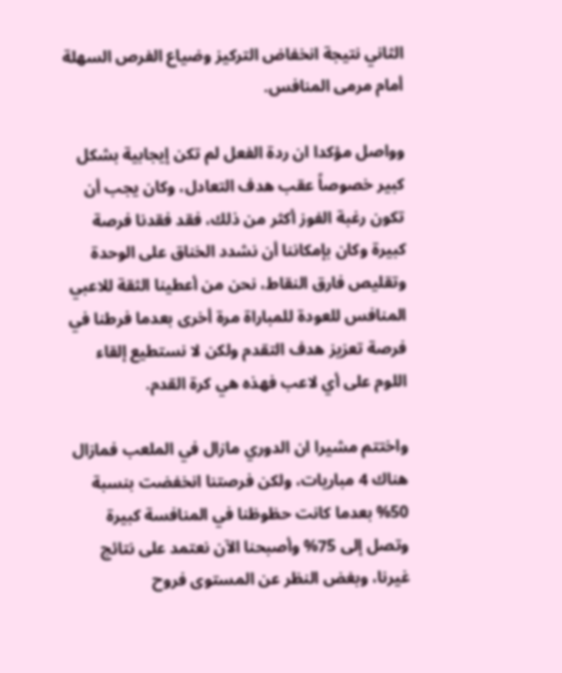الثاني نتيجة انخفاض التركيز وضياع الفرص السهلة أمام مرمى المنافس.

وواصل مؤكدا ان ردة الفعل لم تكن إيجابية بشكل كبير خصوصاً عقب هدف التعادل، وكان يجب أن تكون رغبة الفوز أكثر من ذلك، فقد فقدنا فرصة كبيرة وكان بإمكاننا أن نشدد الخناق على الوحدة وتقليص فارق النقاط، نحن من أعطينا الثقة للاعبي المنافس للعودة للمباراة مرة أخرى بعدما فرطنا في فرصة تعزيز هدف التقدم ولكن لا نستطيع إلقاء اللوم على أي لاعب فهذه هي كرة القدم.

واختتم مشيرا ان الدوري مازال في الملعب فمازال هناك 4 مباريات، ولكن فرصتنا انخفضت بنسبة 50% بعدما كانت حظوظنا في المنافسة كبيرة وتصل إلى 75% وأصبحنا الآن نعتمد على نتائج غيرنا، وبغض النظر عن المستوى فروح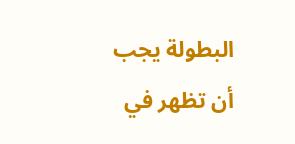البطولة يجب أن تظهر في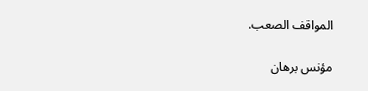المواقف الصعب.

مؤنس برهان